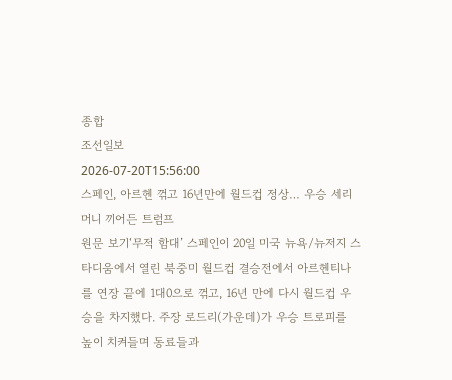종합
조선일보
2026-07-20T15:56:00
스페인, 아르헨 꺾고 16년만에 월드컵 정상… 우승 세리머니 끼어든 트럼프
원문 보기‘무적 함대’ 스페인이 20일 미국 뉴욕/뉴저지 스타디움에서 열린 북중미 월드컵 결승전에서 아르헨티나를 연장 끝에 1대0으로 꺾고, 16년 만에 다시 월드컵 우승을 차지했다. 주장 로드리(가운데)가 우승 트로피를 높이 치켜들며 동료들과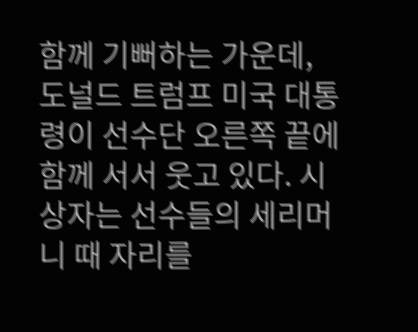함께 기뻐하는 가운데, 도널드 트럼프 미국 대통령이 선수단 오른쪽 끝에 함께 서서 웃고 있다. 시상자는 선수들의 세리머니 때 자리를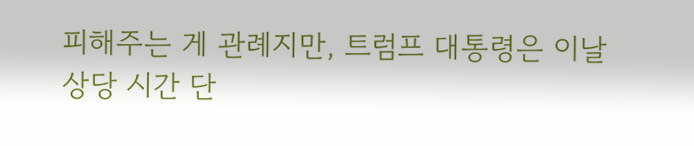피해주는 게 관례지만, 트럼프 대통령은 이날 상당 시간 단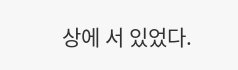상에 서 있었다.